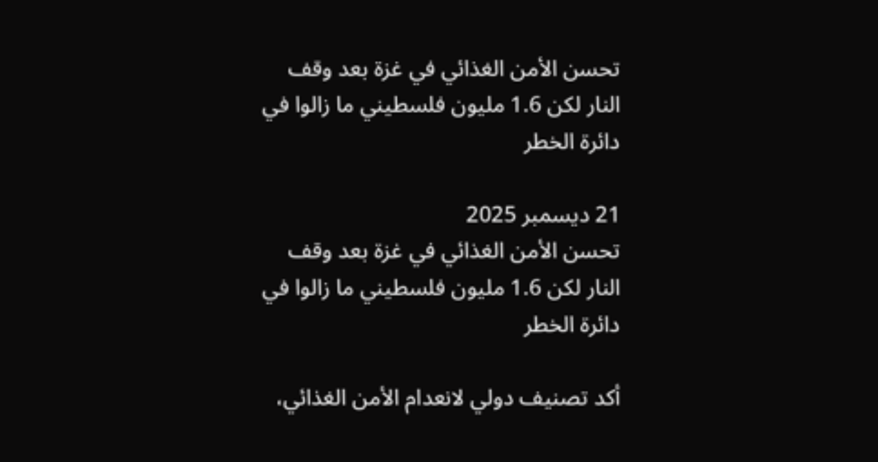تحسن الأمن الغذائي في غزة بعد وقف النار لكن 1.6 مليون فلسطيني ما زالوا في دائرة الخطر

21 ديسمبر 2025
تحسن الأمن الغذائي في غزة بعد وقف النار لكن 1.6 مليون فلسطيني ما زالوا في دائرة الخطر

أكد تصنيف دولي لانعدام الأمن الغذائي،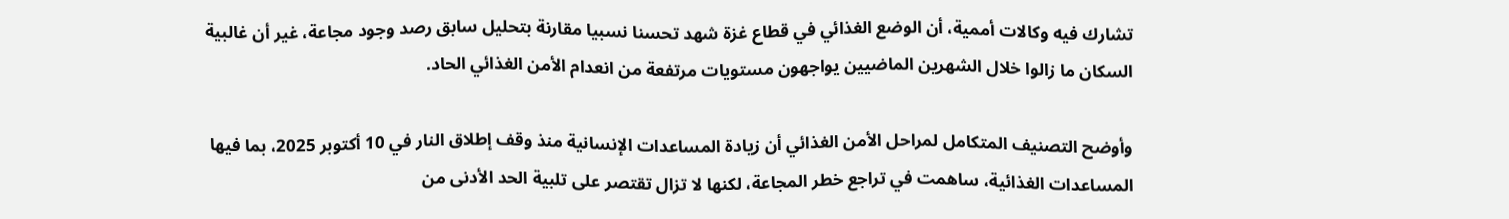تشارك فيه وكالات أممية، أن الوضع الغذائي في قطاع غزة شهد تحسنا نسبيا مقارنة بتحليل سابق رصد وجود مجاعة، غير أن غالبية السكان ما زالوا خلال الشهرين الماضيين يواجهون مستويات مرتفعة من انعدام الأمن الغذائي الحاد.

وأوضح التصنيف المتكامل لمراحل الأمن الغذائي أن زيادة المساعدات الإنسانية منذ وقف إطلاق النار في 10 أكتوبر 2025، بما فيها المساعدات الغذائية، ساهمت في تراجع خطر المجاعة، لكنها لا تزال تقتصر على تلبية الحد الأدنى من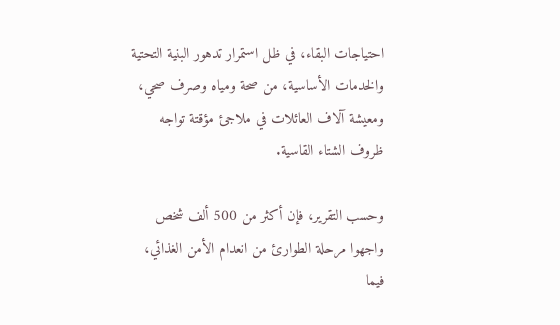احتياجات البقاء، في ظل استمرار تدهور البنية التحتية والخدمات الأساسية، من صحة ومياه وصرف صحي، ومعيشة آلاف العائلات في ملاجئ مؤقتة تواجه ظروف الشتاء القاسية.

وحسب التقرير، فإن أكثر من 500 ألف شخص واجهوا مرحلة الطوارئ من انعدام الأمن الغذائي، فيما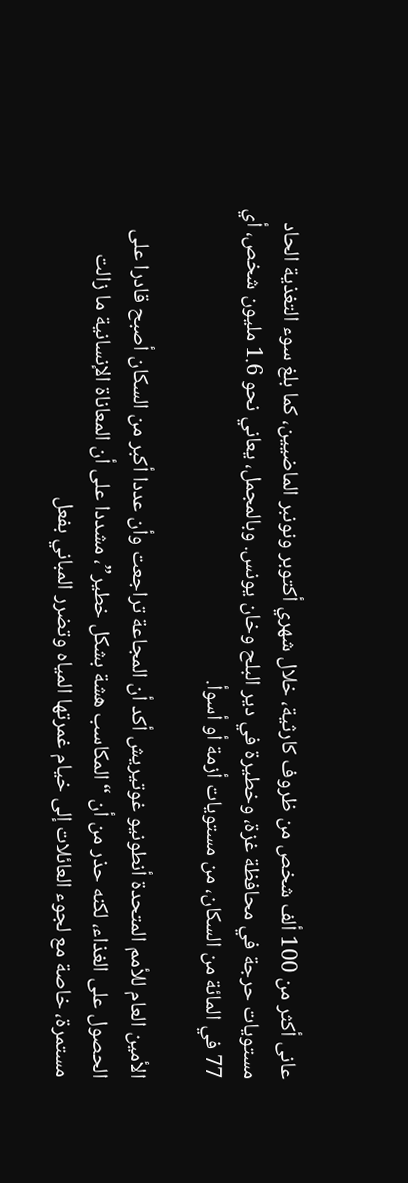عانى أكثر من 100 ألف شخص من ظروف كارثية، خلال شهري أكتوبر ونونبر الماضيين، كما بلغ سوء التغذية الحاد مستويات حرجة في محافظة غزة، وخطيرة في دير البلح وخان يونس. وبالمجمل، يعاني نحو 1.6 مليون شخص، أي 77 في المائة من السكان، من مستويات أزمة أو أسوأ.

الأمين العام للأمم المتحدة أنطونيو غوتيريش أكد أن المجاعة تراجعت وأن عددا أكبر من السكان أصبح قادرا على الحصول على الغذاء، لكنه حذر من أن “المكاسب هشة بشكل خطير”، مشددا على أن المعاناة الإنسانية ما زالت مستمرة، خاصة مع لجوء العائلات إلى خيام غمرتها المياه وتضرر المباني بفعل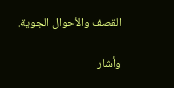القصف والأحوال الجوية.

وأشار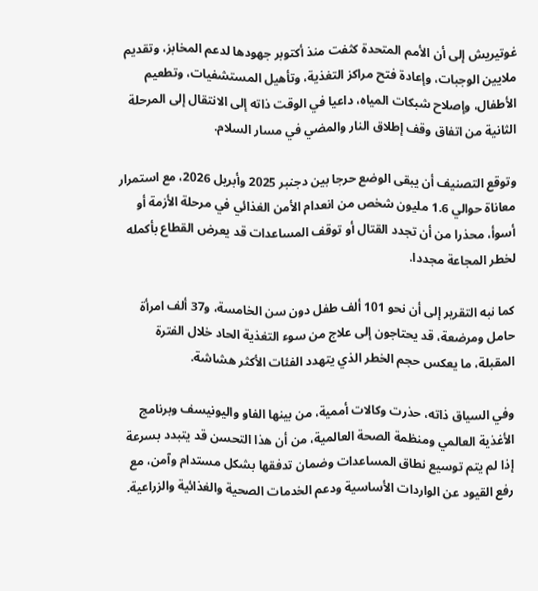غوتيريش إلى أن الأمم المتحدة كثفت منذ أكتوبر جهودها لدعم المخابز، وتقديم ملايين الوجبات، وإعادة فتح مراكز التغذية، وتأهيل المستشفيات، وتطعيم الأطفال، وإصلاح شبكات المياه، داعيا في الوقت ذاته إلى الانتقال إلى المرحلة الثانية من اتفاق وقف إطلاق النار والمضي في مسار السلام.

وتوقع التصنيف أن يبقى الوضع حرجا بين دجنبر 2025 وأبريل 2026، مع استمرار معاناة حوالي 1.6 مليون شخص من انعدام الأمن الغذائي في مرحلة الأزمة أو أسوأ، محذرا من أن تجدد القتال أو توقف المساعدات قد يعرض القطاع بأكمله لخطر المجاعة مجددا.

كما نبه التقرير إلى أن نحو 101 ألف طفل دون سن الخامسة، و37 ألف امرأة حامل ومرضعة، قد يحتاجون إلى علاج من سوء التغذية الحاد خلال الفترة المقبلة، ما يعكس حجم الخطر الذي يتهدد الفئات الأكثر هشاشة.

وفي السياق ذاته، حذرت وكالات أممية، من بينها الفاو واليونيسف وبرنامج الأغذية العالمي ومنظمة الصحة العالمية، من أن هذا التحسن قد يتبدد بسرعة إذا لم يتم توسيع نطاق المساعدات وضمان تدفقها بشكل مستدام وآمن، مع رفع القيود عن الواردات الأساسية ودعم الخدمات الصحية والغذائية والزراعية.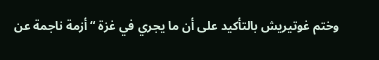وختم غوتيريش بالتأكيد على أن ما يجري في غزة “أزمة ناجمة عن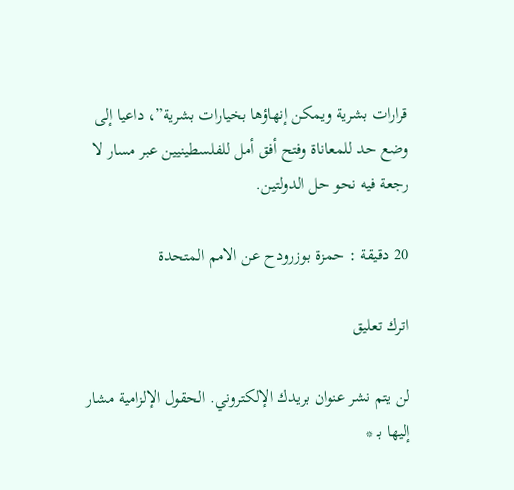قرارات بشرية ويمكن إنهاؤها بخيارات بشرية”، داعيا إلى وضع حد للمعاناة وفتح أفق أمل للفلسطينيين عبر مسار لا رجعة فيه نحو حل الدولتين.

20 دقيقة : حمزة بوزرودح عن الامم المتحدة

اترك تعليق

لن يتم نشر عنوان بريدك الإلكتروني. الحقول الإلزامية مشار إليها بـ *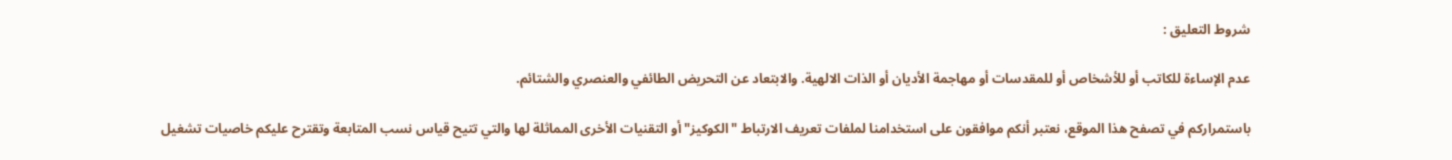شروط التعليق :

عدم الإساءة للكاتب أو للأشخاص أو للمقدسات أو مهاجمة الأديان أو الذات الالهية. والابتعاد عن التحريض الطائفي والعنصري والشتائم.

باستمراركم في تصفح هذا الموقع، نعتبر أنكم موافقون على استخدامنا لملفات تعريف الارتباط "الكوكيز" أو التقنيات الأخرى المماثلة لها والتي تتيح قياس نسب المتابعة وتقترح عليكم خاصيات تشغيل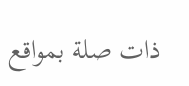ذات صلة بمواقع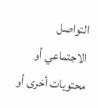التواصل الاجتماعي أو محتويات أخرى أو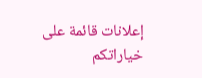إعلانات قائمة على خياراتكم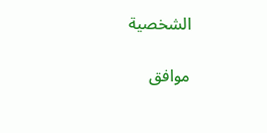الشخصية

موافق